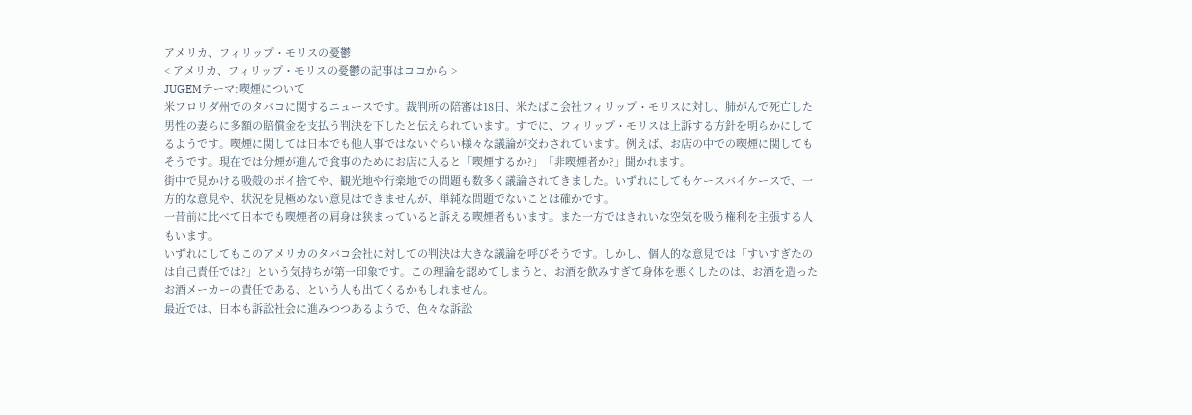アメリカ、フィリップ・モリスの憂鬱
< アメリカ、フィリップ・モリスの憂鬱の記事はココから >
JUGEMテーマ:喫煙について
米フロリダ州でのタバコに関するニュースです。裁判所の陪審は18日、米たばこ会社フィリップ・モリスに対し、肺がんで死亡した男性の妻らに多額の賠償金を支払う判決を下したと伝えられています。すでに、フィリップ・モリスは上訴する方針を明らかにしてるようです。喫煙に関しては日本でも他人事ではないぐらい様々な議論が交わされています。例えば、お店の中での喫煙に関してもそうです。現在では分煙が進んで食事のためにお店に入ると「喫煙するか?」「非喫煙者か?」聞かれます。
街中で見かける吸殻のポイ捨てや、観光地や行楽地での問題も数多く議論されてきました。いずれにしてもケースバイケースで、一方的な意見や、状況を見極めない意見はできませんが、単純な問題でないことは確かです。
一昔前に比べて日本でも喫煙者の肩身は狭まっていると訴える喫煙者もいます。また一方ではきれいな空気を吸う権利を主張する人もいます。
いずれにしてもこのアメリカのタバコ会社に対しての判決は大きな議論を呼びそうです。しかし、個人的な意見では「すいすぎたのは自己責任では?」という気持ちが第一印象です。この理論を認めてしまうと、お酒を飲みすぎて身体を悪くしたのは、お酒を造ったお酒メーカーの責任である、という人も出てくるかもしれません。
最近では、日本も訴訟社会に進みつつあるようで、色々な訴訟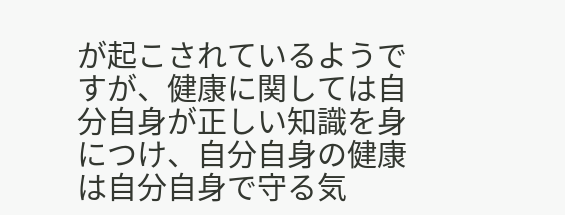が起こされているようですが、健康に関しては自分自身が正しい知識を身につけ、自分自身の健康は自分自身で守る気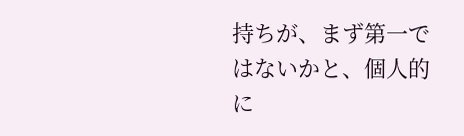持ちが、まず第一ではないかと、個人的に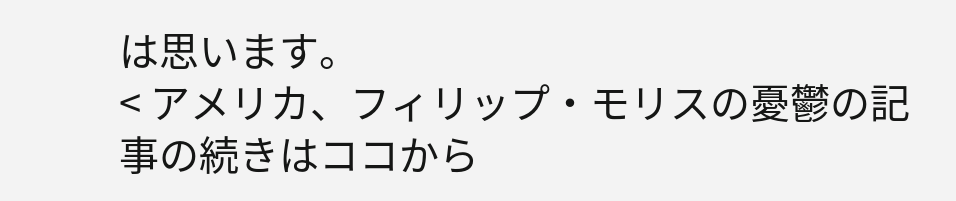は思います。
< アメリカ、フィリップ・モリスの憂鬱の記事の続きはココから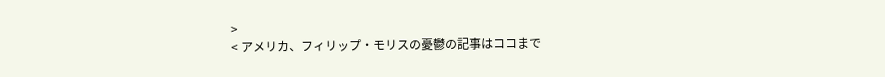>
< アメリカ、フィリップ・モリスの憂鬱の記事はココまで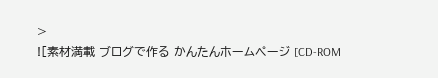>
![素材満載 ブログで作る かんたんホームページ [CD-ROM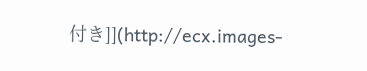付き]](http://ecx.images-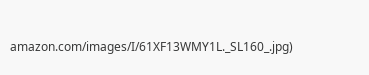amazon.com/images/I/61XF13WMY1L._SL160_.jpg)